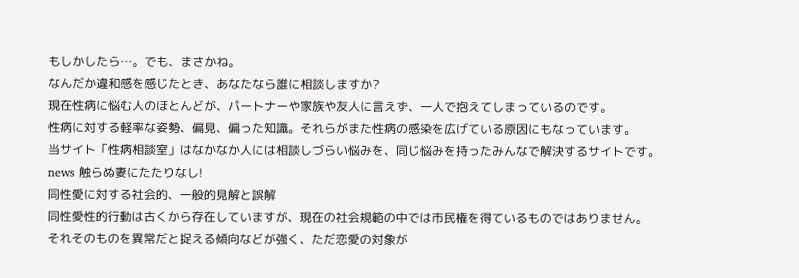もしかしたら…。でも、まさかね。
なんだか違和感を感じたとき、あなたなら誰に相談しますか?
現在性病に悩む人のほとんどが、パートナーや家族や友人に言えず、一人で抱えてしまっているのです。
性病に対する軽率な姿勢、偏見、偏った知識。それらがまた性病の感染を広げている原因にもなっています。
当サイト「性病相談室」はなかなか人には相談しづらい悩みを、同じ悩みを持ったみんなで解決するサイトです。
news 触らぬ妻にたたりなし!
同性愛に対する社会的、一般的見解と誤解
同性愛性的行動は古くから存在していますが、現在の社会規範の中では市民権を得ているものではありません。
それそのものを異常だと捉える傾向などが強く、ただ恋愛の対象が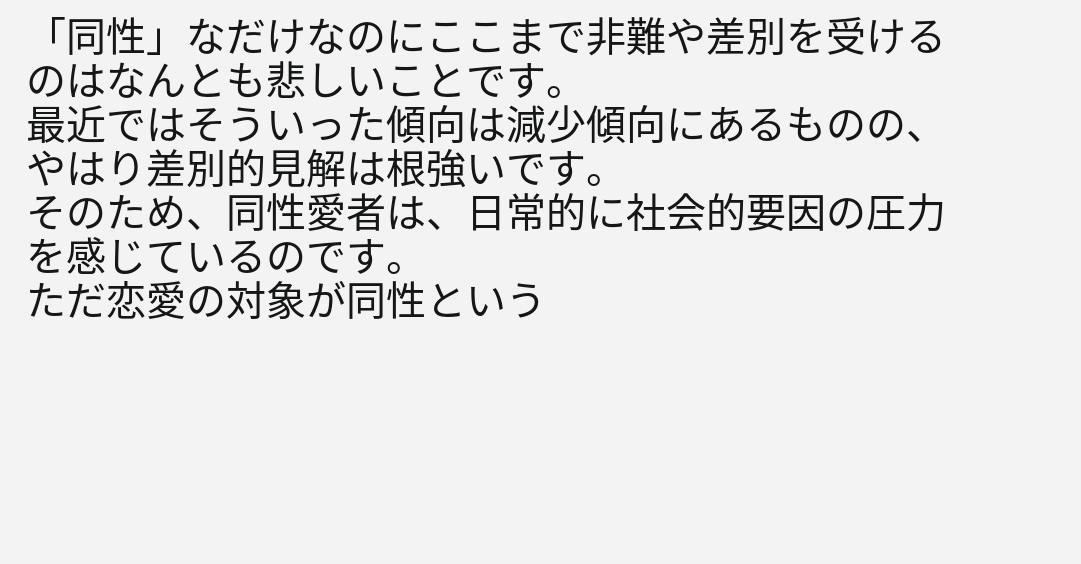「同性」なだけなのにここまで非難や差別を受けるのはなんとも悲しいことです。
最近ではそういった傾向は減少傾向にあるものの、やはり差別的見解は根強いです。
そのため、同性愛者は、日常的に社会的要因の圧力を感じているのです。
ただ恋愛の対象が同性という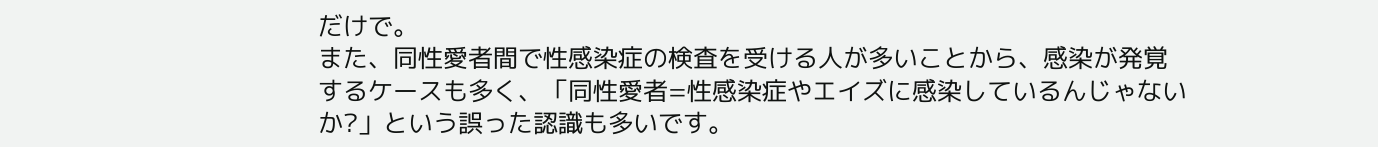だけで。
また、同性愛者間で性感染症の検査を受ける人が多いことから、感染が発覚するケースも多く、「同性愛者=性感染症やエイズに感染しているんじゃないか?」という誤った認識も多いです。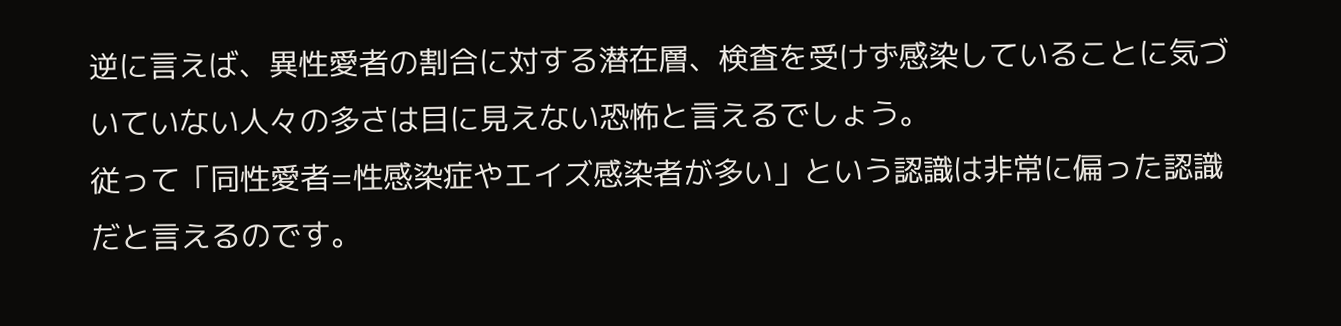逆に言えば、異性愛者の割合に対する潜在層、検査を受けず感染していることに気づいていない人々の多さは目に見えない恐怖と言えるでしょう。
従って「同性愛者=性感染症やエイズ感染者が多い」という認識は非常に偏った認識だと言えるのです。